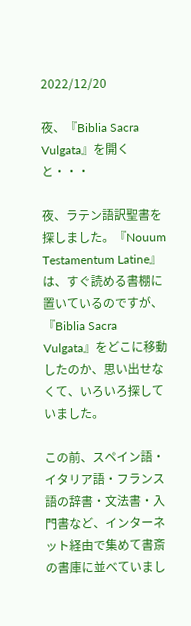2022/12/20

夜、『Biblia Sacra Vulgata』を開くと・・・

夜、ラテン語訳聖書を探しました。『Nouum Testamentum Latine』は、すぐ読める書棚に置いているのですが、『Biblia Sacra Vulgata』をどこに移動したのか、思い出せなくて、いろいろ探していました。

この前、スペイン語・イタリア語・フランス語の辞書・文法書・入門書など、インターネット経由で集めて書斎の書庫に並べていまし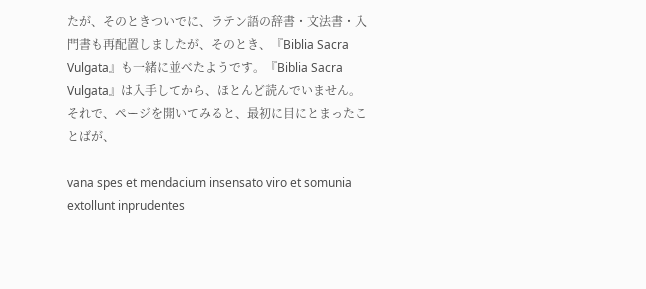たが、そのときついでに、ラテン語の辞書・文法書・入門書も再配置しましたが、そのとき、『Biblia Sacra Vulgata』も一緒に並べたようです。『Biblia Sacra Vulgata』は入手してから、ほとんど読んでいません。それで、ページを開いてみると、最初に目にとまったことばが、

vana spes et mendacium insensato viro et somunia extollunt inprudentes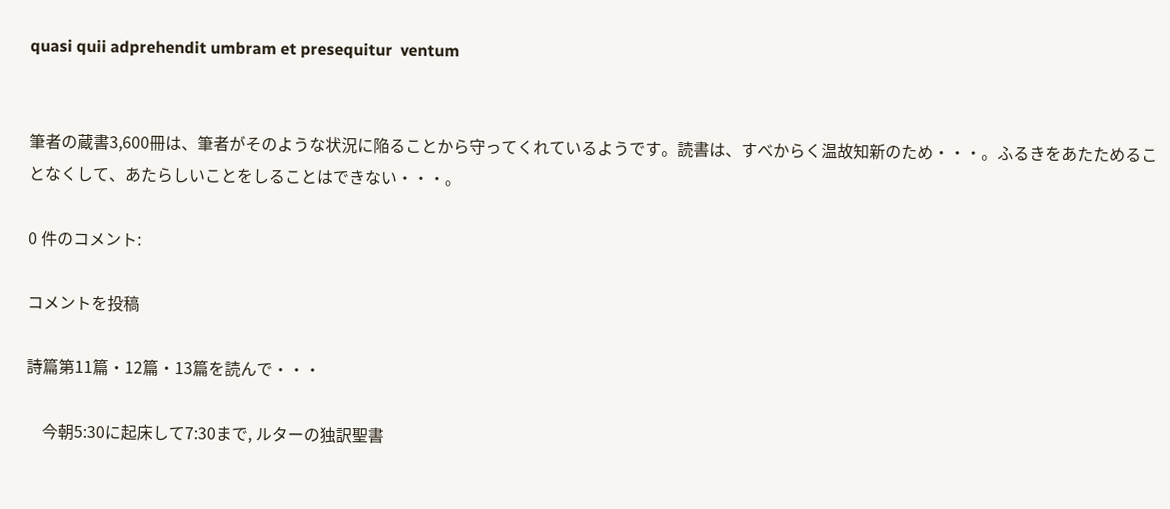quasi quii adprehendit umbram et presequitur  ventum


筆者の蔵書3,600冊は、筆者がそのような状況に陥ることから守ってくれているようです。読書は、すべからく温故知新のため・・・。ふるきをあたためることなくして、あたらしいことをしることはできない・・・。

0 件のコメント:

コメントを投稿

詩篇第11篇・12篇・13篇を読んで・・・

    今朝5:30に起床して7:30まで, ルターの独訳聖書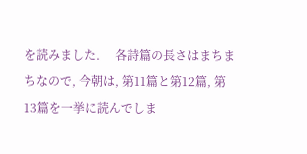を読みました.     各詩篇の長さはまちまちなので, 今朝は, 第11篇と第12篇, 第13篇を一挙に読んでしま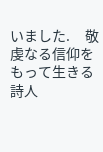いました.     敬虔なる信仰をもって生きる詩人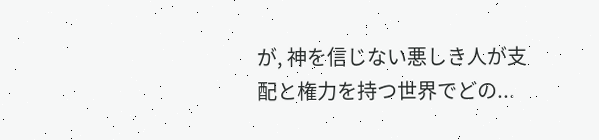が, 神を信じない悪しき人が支配と権力を持つ世界でどの...